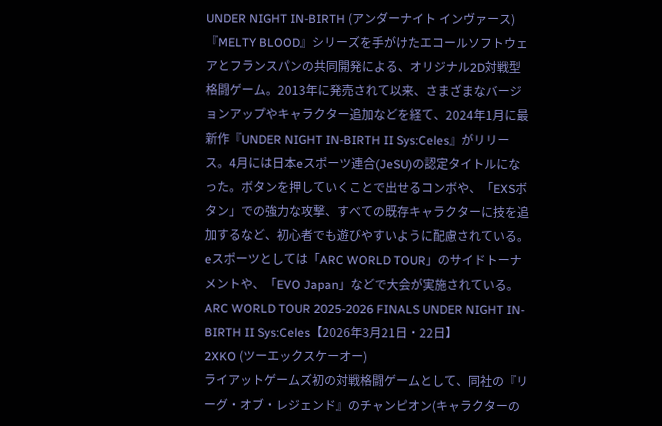UNDER NIGHT IN-BIRTH (アンダーナイト インヴァース)
『MELTY BLOOD』シリーズを手がけたエコールソフトウェアとフランスパンの共同開発による、オリジナル2D対戦型格闘ゲーム。2013年に発売されて以来、さまざまなバージョンアップやキャラクター追加などを経て、2024年1月に最新作『UNDER NIGHT IN-BIRTH II Sys:Celes』がリリース。4月には日本eスポーツ連合(JeSU)の認定タイトルになった。ボタンを押していくことで出せるコンボや、「EXSボタン」での強力な攻撃、すべての既存キャラクターに技を追加するなど、初心者でも遊びやすいように配慮されている。eスポーツとしては「ARC WORLD TOUR」のサイドトーナメントや、「EVO Japan」などで大会が実施されている。
ARC WORLD TOUR 2025-2026 FINALS UNDER NIGHT IN-BIRTH II Sys:Celes【2026年3月21日・22日】
2XKO (ツーエックスケーオー)
ライアットゲームズ初の対戦格闘ゲームとして、同社の『リーグ・オブ・レジェンド』のチャンピオン(キャラクターの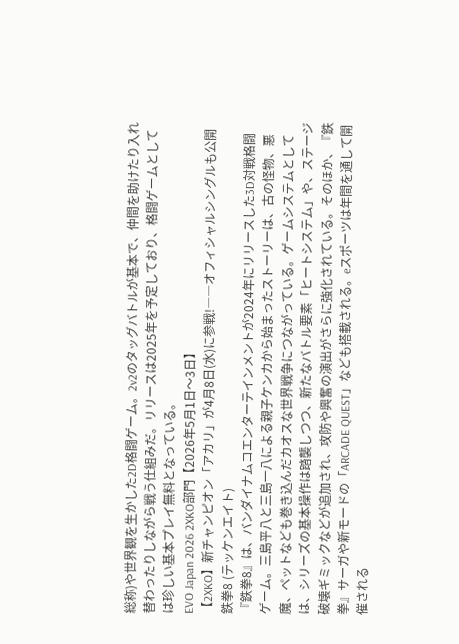総称)や世界観を生かした2D格闘ゲーム。2v2のタッグバトルが基本で、仲間を助けたり入れ替わったりしながら戦う仕組みだ。リリースは2025年を予定しており、格闘ゲームとしては珍しい基本プレイ無料となっている。
EVO Japan 2026 2XKO部門【2026年5月1日〜3日】
【2XKO】新チャンピオン「アカリ」が4月8日(水)に参戦!――オフィシャルシングルも公開
鉄拳8 (テッケンエイト)
『鉄拳8』は、バンダイナムコエンターテインメントが2024年にリリースした3D対戦格闘ゲーム。三島平八と三島一八による親子ケンカから始まったストーリーは、古の怪物、悪魔、ペットなども巻き込んだカオスな世界戦争につながっている。ゲームシステムとしては、シリーズの基本操作は踏襲しつつ、新たなバトル要素「ヒートシステム」や、ステージ破壊ギミックなどが追加され、攻防や興奮の演出がさらに強化されている。そのほか、『鉄拳』サーガや新モードの「ARCADE QUEST」なども搭載される。eスポーツは年間を通して開催される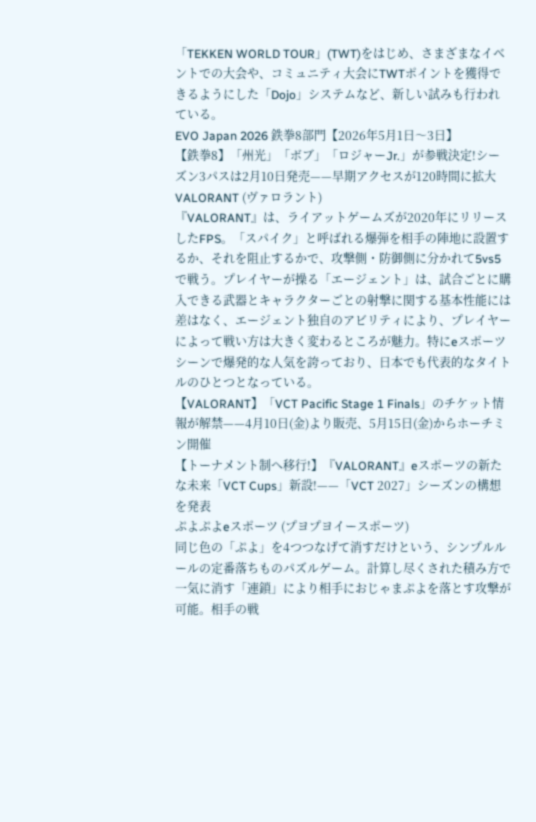「TEKKEN WORLD TOUR」(TWT)をはじめ、さまざまなイベントでの大会や、コミュニティ大会にTWTポイントを獲得できるようにした「Dojo」システムなど、新しい試みも行われている。
EVO Japan 2026 鉄拳8部門【2026年5月1日〜3日】
【鉄拳8】「州光」「ボブ」「ロジャーJr.」が参戦決定!シーズン3パスは2月10日発売——早期アクセスが120時間に拡大
VALORANT (ヴァロラント)
『VALORANT』は、ライアットゲームズが2020年にリリースしたFPS。「スパイク」と呼ばれる爆弾を相手の陣地に設置するか、それを阻止するかで、攻撃側・防御側に分かれて5vs5で戦う。プレイヤーが操る「エージェント」は、試合ごとに購入できる武器とキャラクターごとの射撃に関する基本性能には差はなく、エージェント独自のアビリティにより、プレイヤーによって戦い方は大きく変わるところが魅力。特にeスポーツシーンで爆発的な人気を誇っており、日本でも代表的なタイトルのひとつとなっている。
【VALORANT】「VCT Pacific Stage 1 Finals」のチケット情報が解禁——4月10日(金)より販売、5月15日(金)からホーチミン開催
【トーナメント制へ移行!】『VALORANT』eスポーツの新たな未来「VCT Cups」新設!——「VCT 2027」シーズンの構想を発表
ぷよぷよeスポーツ (プヨプヨイースポーツ)
同じ色の「ぷよ」を4つつなげて消すだけという、シンプルルールの定番落ちものパズルゲーム。計算し尽くされた積み方で一気に消す「連鎖」により相手におじゃまぷよを落とす攻撃が可能。相手の戦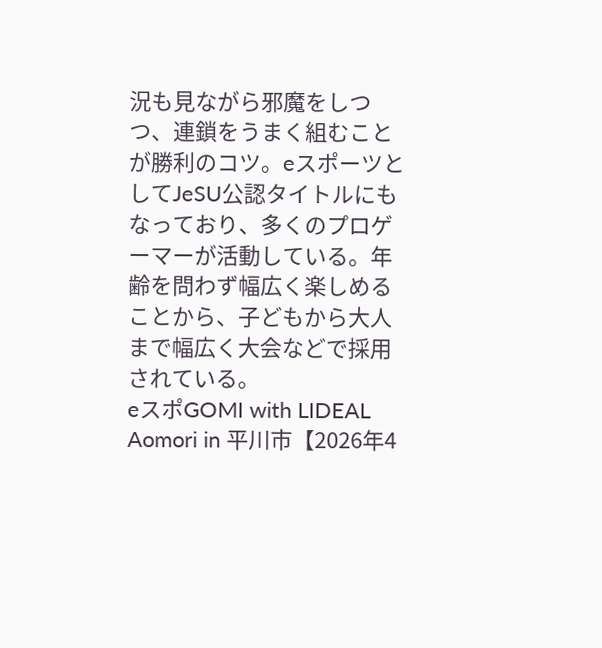況も見ながら邪魔をしつつ、連鎖をうまく組むことが勝利のコツ。eスポーツとしてJeSU公認タイトルにもなっており、多くのプロゲーマーが活動している。年齢を問わず幅広く楽しめることから、子どもから大人まで幅広く大会などで採用されている。
eスポGOMI with LIDEAL Aomori in 平川市【2026年4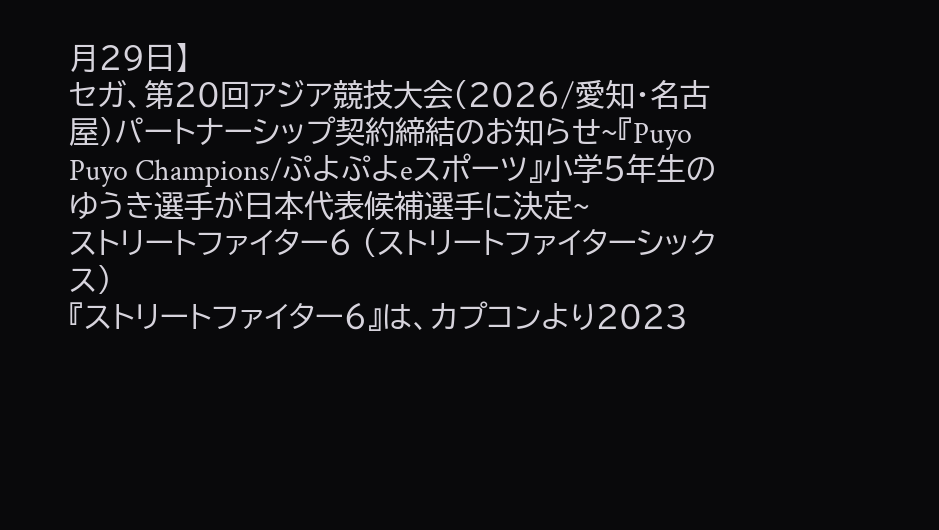月29日】
セガ、第20回アジア競技大会(2026/愛知・名古屋)パートナーシップ契約締結のお知らせ~『Puyo Puyo Champions/ぷよぷよeスポーツ』小学5年生のゆうき選手が日本代表候補選手に決定~
ストリートファイター6 (ストリートファイターシックス)
『ストリートファイター6』は、カプコンより2023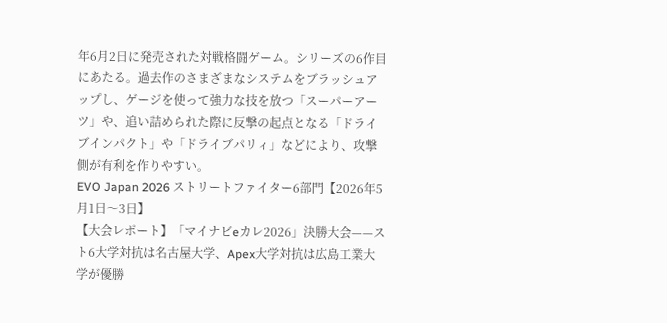年6月2日に発売された対戦格闘ゲーム。シリーズの6作目にあたる。過去作のさまざまなシステムをブラッシュアップし、ゲージを使って強力な技を放つ「スーパーアーツ」や、追い詰められた際に反撃の起点となる「ドライブインパクト」や「ドライブパリィ」などにより、攻撃側が有利を作りやすい。
EVO Japan 2026 ストリートファイター6部門【2026年5月1日〜3日】
【大会レポート】「マイナビeカレ2026」決勝大会——スト6大学対抗は名古屋大学、Apex大学対抗は広島工業大学が優勝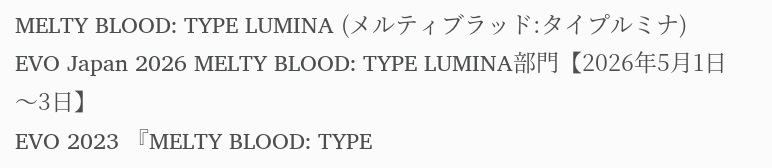MELTY BLOOD: TYPE LUMINA (メルティブラッド:タイプルミナ)
EVO Japan 2026 MELTY BLOOD: TYPE LUMINA部門【2026年5月1日〜3日】
EVO 2023 『MELTY BLOOD: TYPE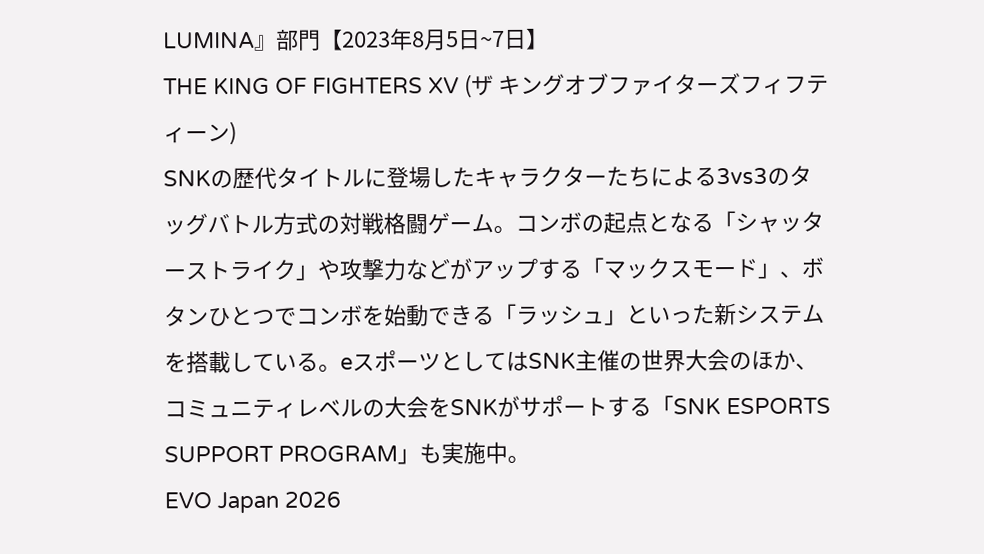LUMINA』部門【2023年8月5日~7日】
THE KING OF FIGHTERS XV (ザ キングオブファイターズフィフティーン)
SNKの歴代タイトルに登場したキャラクターたちによる3vs3のタッグバトル方式の対戦格闘ゲーム。コンボの起点となる「シャッターストライク」や攻撃力などがアップする「マックスモード」、ボタンひとつでコンボを始動できる「ラッシュ」といった新システムを搭載している。eスポーツとしてはSNK主催の世界大会のほか、コミュニティレベルの大会をSNKがサポートする「SNK ESPORTS SUPPORT PROGRAM」も実施中。
EVO Japan 2026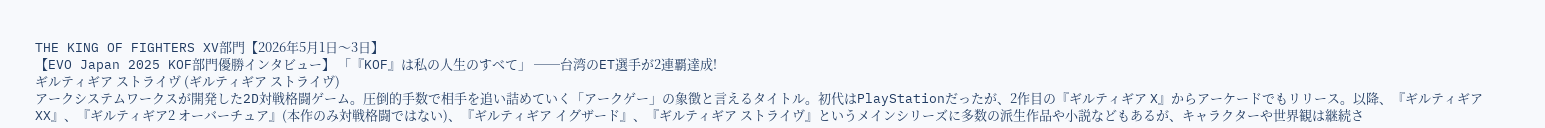THE KING OF FIGHTERS XV部門【2026年5月1日〜3日】
【EVO Japan 2025 KOF部門優勝インタビュー】 「『KOF』は私の人生のすべて」 ──台湾のET選手が2連覇達成!
ギルティギア ストライヴ (ギルティギア ストライヴ)
アークシステムワークスが開発した2D対戦格闘ゲーム。圧倒的手数で相手を追い詰めていく「アークゲー」の象徴と言えるタイトル。初代はPlayStationだったが、2作目の『ギルティギア X』からアーケードでもリリース。以降、『ギルティギアXX』、『ギルティギア2 オーバーチュア』(本作のみ対戦格闘ではない)、『ギルティギア イグザード』、『ギルティギア ストライヴ』というメインシリーズに多数の派生作品や小説などもあるが、キャラクターや世界観は継続さ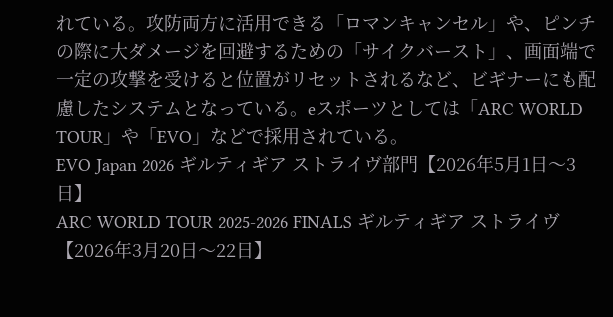れている。攻防両方に活用できる「ロマンキャンセル」や、ピンチの際に大ダメージを回避するための「サイクバースト」、画面端で一定の攻撃を受けると位置がリセットされるなど、ビギナーにも配慮したシステムとなっている。eスポーツとしては「ARC WORLD TOUR」や「EVO」などで採用されている。
EVO Japan 2026 ギルティギア ストライヴ部門【2026年5月1日〜3日】
ARC WORLD TOUR 2025-2026 FINALS ギルティギア ストライヴ【2026年3月20日〜22日】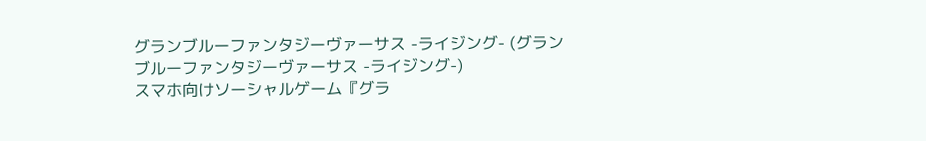グランブルーファンタジーヴァーサス -ライジング- (グランブルーファンタジーヴァーサス -ライジング-)
スマホ向けソーシャルゲーム『グラ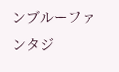ンブルーファンタジ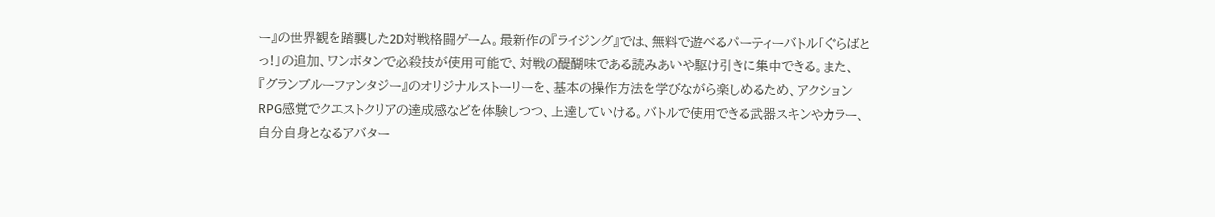ー』の世界観を踏襲した2D対戦格闘ゲーム。最新作の『ライジング』では、無料で遊べるパーティーバトル「ぐらばとっ!」の追加、ワンボタンで必殺技が使用可能で、対戦の醍醐味である読みあいや駆け引きに集中できる。また、『グランブルーファンタジー』のオリジナルストーリーを、基本の操作方法を学びながら楽しめるため、アクションRPG感覚でクエストクリアの達成感などを体験しつつ、上達していける。バトルで使用できる武器スキンやカラー、自分自身となるアバター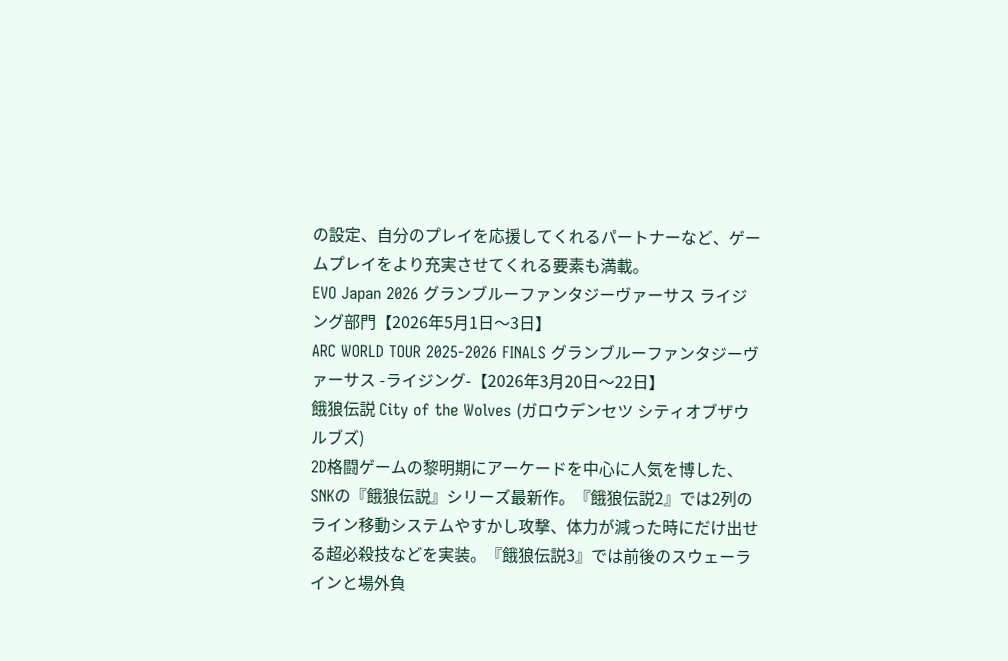の設定、自分のプレイを応援してくれるパートナーなど、ゲームプレイをより充実させてくれる要素も満載。
EVO Japan 2026 グランブルーファンタジーヴァーサス ライジング部門【2026年5月1日〜3日】
ARC WORLD TOUR 2025-2026 FINALS グランブルーファンタジーヴァーサス -ライジング-【2026年3月20日〜22日】
餓狼伝説 City of the Wolves (ガロウデンセツ シティオブザウルブズ)
2D格闘ゲームの黎明期にアーケードを中心に人気を博した、SNKの『餓狼伝説』シリーズ最新作。『餓狼伝説2』では2列のライン移動システムやすかし攻撃、体力が減った時にだけ出せる超必殺技などを実装。『餓狼伝説3』では前後のスウェーラインと場外負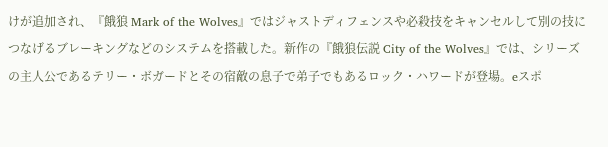けが追加され、『餓狼 Mark of the Wolves』ではジャストディフェンスや必殺技をキャンセルして別の技につなげるブレーキングなどのシステムを搭載した。新作の『餓狼伝説 City of the Wolves』では、シリーズの主人公であるテリー・ボガードとその宿敵の息子で弟子でもあるロック・ハワードが登場。eスポ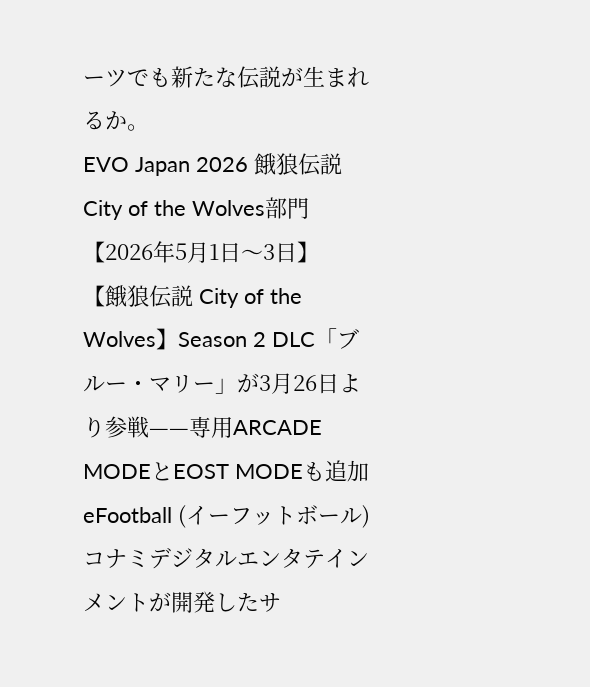ーツでも新たな伝説が生まれるか。
EVO Japan 2026 餓狼伝説 City of the Wolves部門【2026年5月1日〜3日】
【餓狼伝説 City of the Wolves】Season 2 DLC「ブルー・マリー」が3月26日より参戦——専用ARCADE MODEとEOST MODEも追加
eFootball (イーフットボール)
コナミデジタルエンタテインメントが開発したサ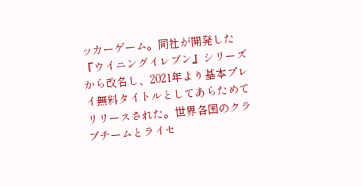ッカーゲーム。同社が開発した『ウイニングイレブン』シリーズから改名し、2021年より基本プレイ無料タイトルとしてあらためてリリースされた。世界各国のクラブチームとライセ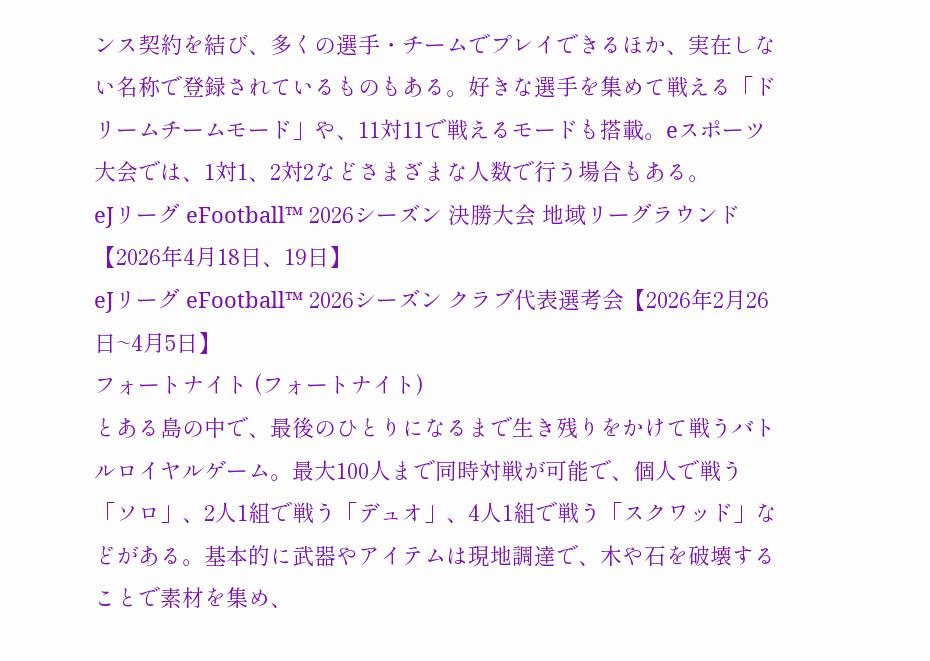ンス契約を結び、多くの選手・チームでプレイできるほか、実在しない名称で登録されているものもある。好きな選手を集めて戦える「ドリームチームモード」や、11対11で戦えるモードも搭載。eスポーツ大会では、1対1、2対2などさまざまな人数で行う場合もある。
eJリーグ eFootball™ 2026シーズン 決勝大会 地域リーグラウンド【2026年4月18日、19日】
eJリーグ eFootball™ 2026シーズン クラブ代表選考会【2026年2月26日~4月5日】
フォートナイト (フォートナイト)
とある島の中で、最後のひとりになるまで生き残りをかけて戦うバトルロイヤルゲーム。最大100人まで同時対戦が可能で、個人で戦う「ソロ」、2人1組で戦う「デュオ」、4人1組で戦う「スクワッド」などがある。基本的に武器やアイテムは現地調達で、木や石を破壊することで素材を集め、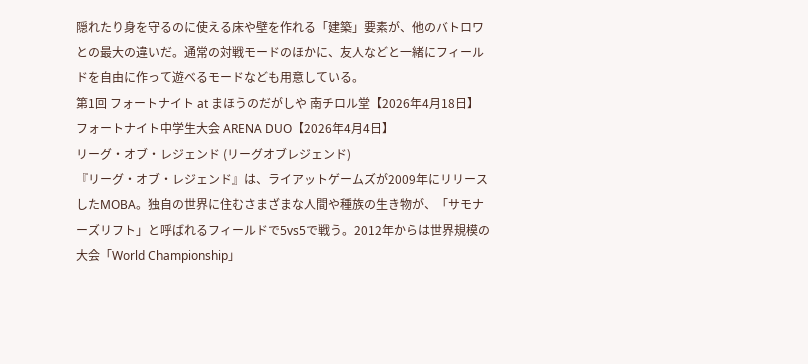隠れたり身を守るのに使える床や壁を作れる「建築」要素が、他のバトロワとの最大の違いだ。通常の対戦モードのほかに、友人などと一緒にフィールドを自由に作って遊べるモードなども用意している。
第1回 フォートナイト at まほうのだがしや 南チロル堂【2026年4月18日】
フォートナイト中学生大会 ARENA DUO【2026年4月4日】
リーグ・オブ・レジェンド (リーグオブレジェンド)
『リーグ・オブ・レジェンド』は、ライアットゲームズが2009年にリリースしたMOBA。独自の世界に住むさまざまな人間や種族の生き物が、「サモナーズリフト」と呼ばれるフィールドで5vs5で戦う。2012年からは世界規模の大会「World Championship」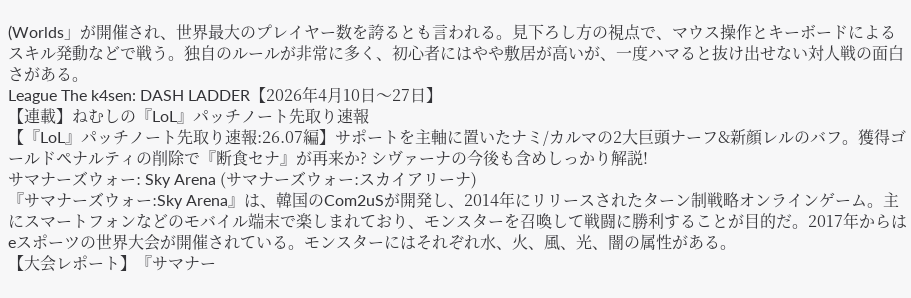(Worlds」が開催され、世界最大のプレイヤー数を誇るとも言われる。見下ろし方の視点で、マウス操作とキーボードによるスキル発動などで戦う。独自のルールが非常に多く、初心者にはやや敷居が高いが、一度ハマると抜け出せない対人戦の面白さがある。
League The k4sen: DASH LADDER【2026年4月10日〜27日】
【連載】ねむしの『LoL』パッチノート先取り速報
【『LoL』パッチノート先取り速報:26.07編】サポートを主軸に置いたナミ/カルマの2大巨頭ナーフ&新顔レルのバフ。獲得ゴールドペナルティの削除で『断食セナ』が再来か? シヴァーナの今後も含めしっかり解説!
サマナーズウォー: Sky Arena (サマナーズウォー:スカイアリーナ)
『サマナーズウォー:Sky Arena』は、韓国のCom2uSが開発し、2014年にリリースされたターン制戦略オンラインゲーム。主にスマートフォンなどのモバイル端末で楽しまれており、モンスターを召喚して戦闘に勝利することが目的だ。2017年からはeスポーツの世界大会が開催されている。モンスターにはそれぞれ水、火、風、光、闇の属性がある。
【大会レポート】『サマナー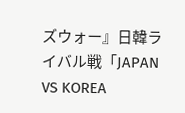ズウォー』日韓ライバル戦「JAPAN VS KOREA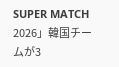SUPER MATCH 2026」韓国チームが3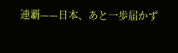連覇——日本、あと一歩届かず